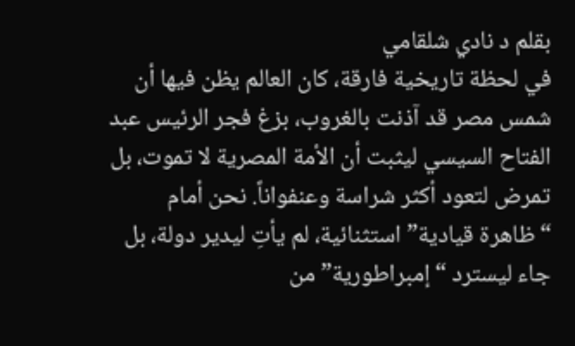بقلم د نادي شلقامي
في لحظة تاريخية فارقة، كان العالم يظن فيها أن شمس مصر قد آذنت بالغروب، بزغ فجر الرئيس عبد الفتاح السيسي ليثبت أن الأمة المصرية لا تموت، بل تمرض لتعود أكثر شراسة وعنفواناً. نحن أمام “ظاهرة قيادية” استثنائية، لم يأتِ ليدير دولة، بل جاء ليسترد “إمبراطورية” من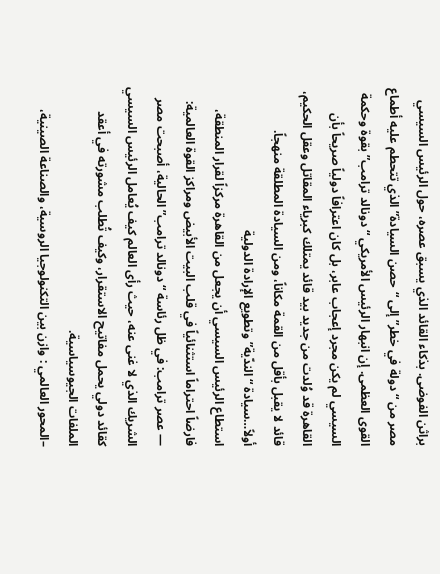براثن الفوضى. بذكاء القائد الذي يسبق عصره، حول الرئيس السيسي مصر من “دولة في خطر” إلى “حصن السيادة” الذي تتحطم عليه أطماع القوى العظمى. إن انبهار الرئيس الأمريكي “دونالد ترامب” بقوة وحكمة السيسي لم يكن مجرد إعجاب عابر، بل كان اعترافاً دولياً صريحاً بأن القاهرة قد وُلدت من جديد بيد قائد يمتلك كبرياء المقاتل وعقل الحكيم، قائد لا يقبل بأقل من القمة مكاناً، ومن السيادة المطلقة منهجاً.
أولاً…سيادة “الندّية” وتطويع الإرادة الدولية
استطاع الرئيس السيسي أن يجعل من القاهرة مركزاً لقرار المنطقة، فارضاً احتراماً استثنائياً في قلب البيت الأبيض ومراكز القوة العالمية:
— عصر ترامب: في ظل رئاسة “دونالد ترامب” الحالية، أصبحت مصر الشريك الذي لا غنى عنه، حيث رأى العالم كيف يُعامل الرئيس السيسي كقائد دولي يحمل مفاتيح الاستقرار، وكيف تُطلب مشورته في أعقد الملفات الجيوسياسية.
–المحور العالمي : وازن بين التكنولوجيا الروسية، والصناعة الصينية،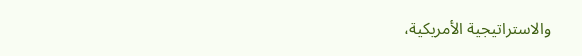والاستراتيجية الأمريكية،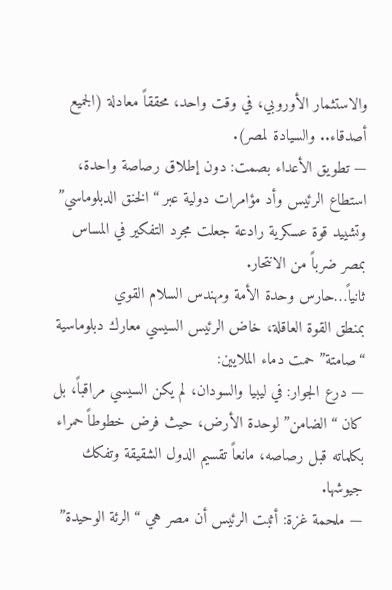والاستثمار الأوروبي، في وقت واحد، محققاً معادلة (الجميع أصدقاء.. والسيادة لمصر).
— تطويق الأعداء بصمت: دون إطلاق رصاصة واحدة، استطاع الرئيس وأد مؤامرات دولية عبر “الخنق الدبلوماسي” وتشييد قوة عسكرية رادعة جعلت مجرد التفكير في المساس بمصر ضرباً من الانتحار.
ثانياً…حارس وحدة الأمة ومهندس السلام القوي
بمنطق القوة العاقلة، خاض الرئيس السيسي معارك دبلوماسية “صامتة” حمت دماء الملايين:
— درع الجوار: في ليبيا والسودان، لم يكن السيسي مراقباً، بل كان “الضامن” لوحدة الأرض، حيث فرض خطوطاً حمراء بكلماته قبل رصاصه، مانعاً تقسيم الدول الشقيقة وتفكك جيوشها.
— ملحمة غزة: أثبت الرئيس أن مصر هي “الرئة الوحيدة”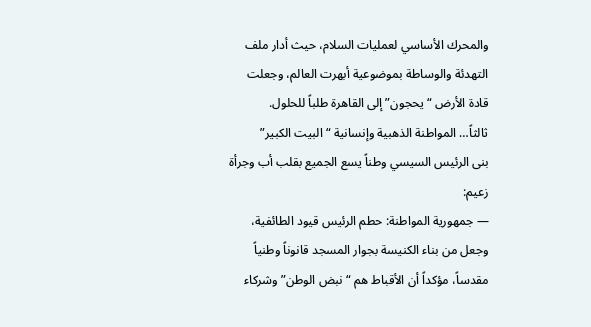والمحرك الأساسي لعمليات السلام، حيث أدار ملف التهدئة والوساطة بموضوعية أبهرت العالم، وجعلت قادة الأرض “يحجون” إلى القاهرة طلباً للحلول.
ثالثاً… المواطنة الذهبية وإنسانية “البيت الكبير”
بنى الرئيس السيسي وطناً يسع الجميع بقلب أب وجرأة زعيم:
— جمهورية المواطنة: حطم الرئيس قيود الطائفية، وجعل من بناء الكنيسة بجوار المسجد قانوناً وطنياً مقدساً، مؤكداً أن الأقباط هم “نبض الوطن” وشركاء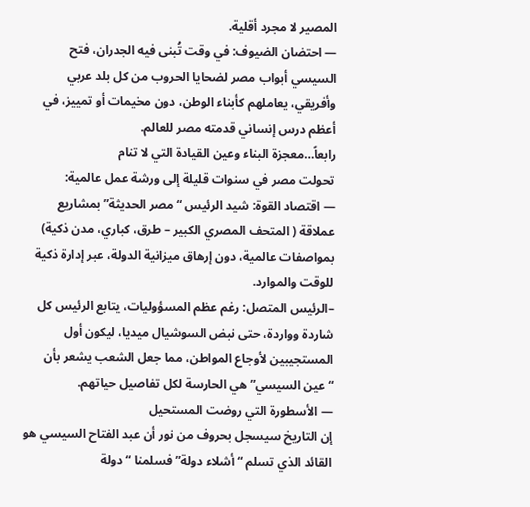المصير لا مجرد أقلية.
— احتضان الضيوف: في وقت تُبنى فيه الجدران، فتح السيسي أبواب مصر لضحايا الحروب من كل بلد عربي وأفريقي، يعاملهم كأبناء الوطن، دون مخيمات أو تمييز، في أعظم درس إنساني قدمته مصر للعالم.
رابعاً…معجزة البناء وعين القيادة التي لا تنام
تحولت مصر في سنوات قليلة إلى ورشة عمل عالمية:
— اقتصاد القوة: شيد الرئيس “مصر الحديثة” بمشاريع عملاقة ( المتحف المصري الكبير – طرق، كباري، مدن ذكية) بمواصفات عالمية، دون إرهاق ميزانية الدولة، عبر إدارة ذكية للوقت والموارد.
–الرئيس المتصل: رغم عظم المسؤوليات، يتابع الرئيس كل شاردة وواردة، حتى نبض السوشيال ميديا، ليكون أول المستجيبين لأوجاع المواطن، مما جعل الشعب يشعر بأن “عين السيسي” هي الحارسة لكل تفاصيل حياتهم.
— الأسطورة التي روضت المستحيل
إن التاريخ سيسجل بحروف من نور أن عبد الفتاح السيسي هو القائد الذي تسلم “أشلاء دولة” فسلمنا “دولة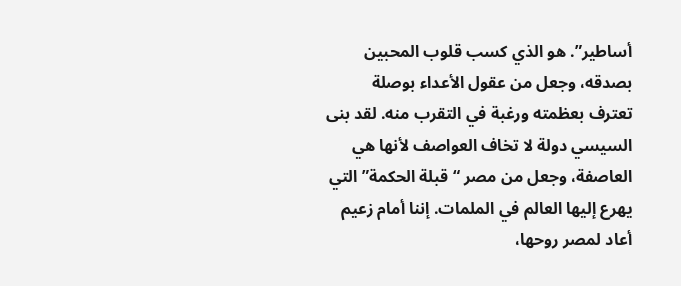أساطير”. هو الذي كسب قلوب المحبين بصدقه، وجعل من عقول الأعداء بوصلة تعترف بعظمته ورغبة في التقرب منه. لقد بنى السيسي دولة لا تخاف العواصف لأنها هي العاصفة، وجعل من مصر “قبلة الحكمة” التي يهرع إليها العالم في الملمات. إننا أمام زعيم أعاد لمصر روحها،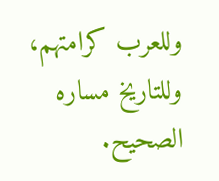وللعرب كرامتهم، وللتاريخ مساره الصحيح.